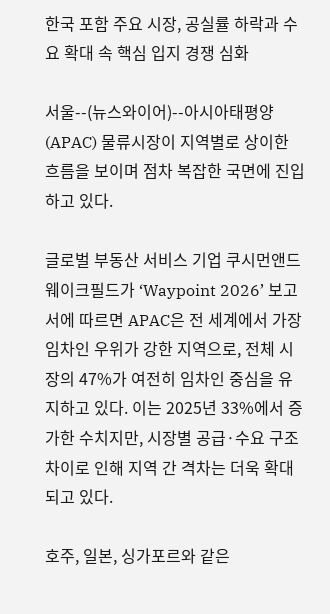한국 포함 주요 시장, 공실률 하락과 수요 확대 속 핵심 입지 경쟁 심화

서울--(뉴스와이어)--아시아태평양(APAC) 물류시장이 지역별로 상이한 흐름을 보이며 점차 복잡한 국면에 진입하고 있다.

글로벌 부동산 서비스 기업 쿠시먼앤드웨이크필드가 ‘Waypoint 2026’ 보고서에 따르면 APAC은 전 세계에서 가장 임차인 우위가 강한 지역으로, 전체 시장의 47%가 여전히 임차인 중심을 유지하고 있다. 이는 2025년 33%에서 증가한 수치지만, 시장별 공급·수요 구조 차이로 인해 지역 간 격차는 더욱 확대되고 있다.

호주, 일본, 싱가포르와 같은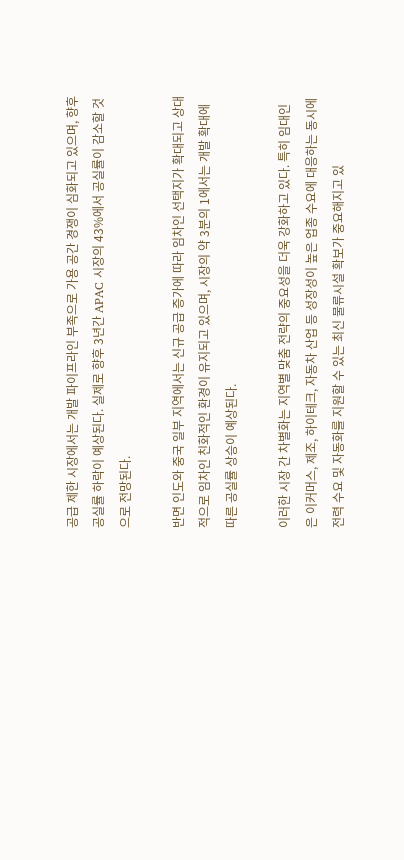공급 제한 시장에서는 개발 파이프라인 부족으로 가용 공간 경쟁이 심화되고 있으며, 향후 공실률 하락이 예상된다. 실제로 향후 3년간 APAC 시장의 43%에서 공실률이 감소할 것으로 전망된다.

반면 인도와 중국 일부 지역에서는 신규 공급 증가에 따라 임차인 선택지가 확대되고 상대적으로 임차인 친화적인 환경이 유지되고 있으며, 시장의 약 3분의 1에서는 개발 확대에 따른 공실률 상승이 예상된다.

이러한 시장 간 차별화는 지역별 맞춤 전략의 중요성을 더욱 강화하고 있다. 특히 임대인은 이커머스, 제조, 하이테크, 자동차 산업 등 성장성이 높은 업종 수요에 대응하는 동시에 전력 수요 및 자동화를 지원할 수 있는 최신 물류시설 확보가 중요해지고 있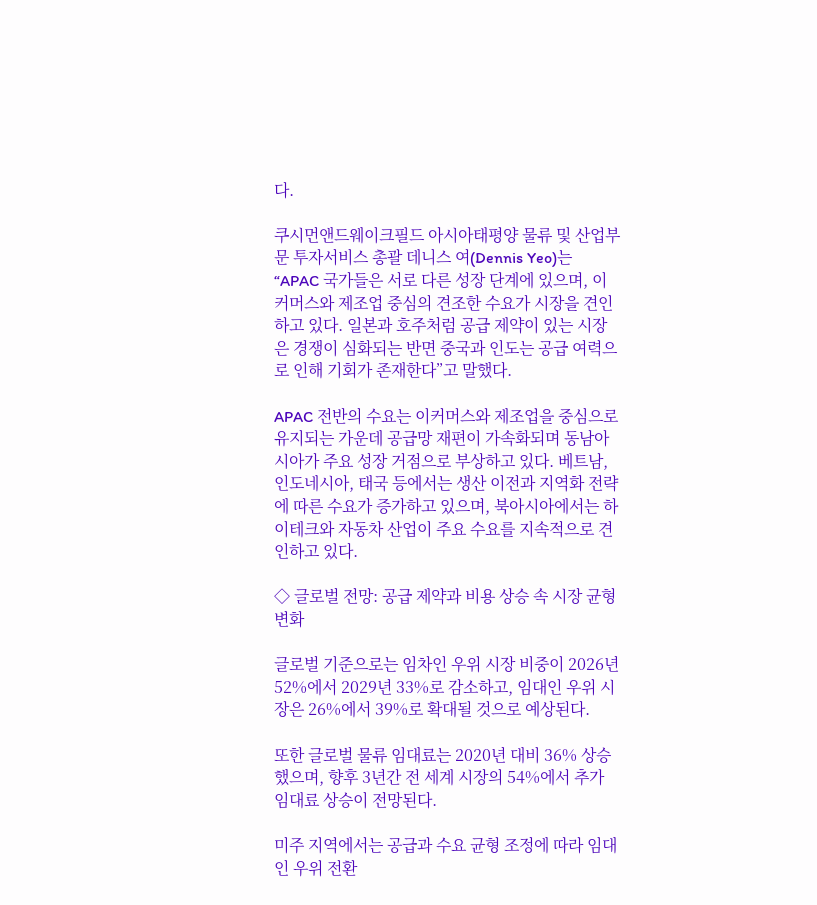다.

쿠시먼앤드웨이크필드 아시아태평양 물류 및 산업부문 투자서비스 총괄 데니스 여(Dennis Yeo)는 “APAC 국가들은 서로 다른 성장 단계에 있으며, 이커머스와 제조업 중심의 견조한 수요가 시장을 견인하고 있다. 일본과 호주처럼 공급 제약이 있는 시장은 경쟁이 심화되는 반면 중국과 인도는 공급 여력으로 인해 기회가 존재한다”고 말했다.

APAC 전반의 수요는 이커머스와 제조업을 중심으로 유지되는 가운데 공급망 재편이 가속화되며 동남아시아가 주요 성장 거점으로 부상하고 있다. 베트남, 인도네시아, 태국 등에서는 생산 이전과 지역화 전략에 따른 수요가 증가하고 있으며, 북아시아에서는 하이테크와 자동차 산업이 주요 수요를 지속적으로 견인하고 있다.

◇ 글로벌 전망: 공급 제약과 비용 상승 속 시장 균형 변화

글로벌 기준으로는 임차인 우위 시장 비중이 2026년 52%에서 2029년 33%로 감소하고, 임대인 우위 시장은 26%에서 39%로 확대될 것으로 예상된다.

또한 글로벌 물류 임대료는 2020년 대비 36% 상승했으며, 향후 3년간 전 세계 시장의 54%에서 추가 임대료 상승이 전망된다.

미주 지역에서는 공급과 수요 균형 조정에 따라 임대인 우위 전환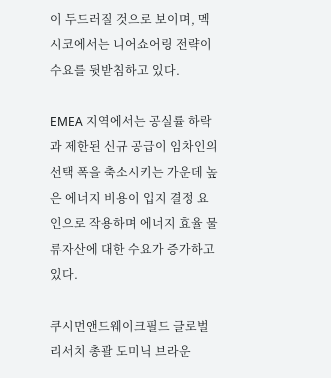이 두드러질 것으로 보이며, 멕시코에서는 니어쇼어링 전략이 수요를 뒷받침하고 있다.

EMEA 지역에서는 공실률 하락과 제한된 신규 공급이 임차인의 선택 폭을 축소시키는 가운데 높은 에너지 비용이 입지 결정 요인으로 작용하며 에너지 효율 물류자산에 대한 수요가 증가하고 있다.

쿠시먼앤드웨이크필드 글로벌 리서치 총괄 도미닉 브라운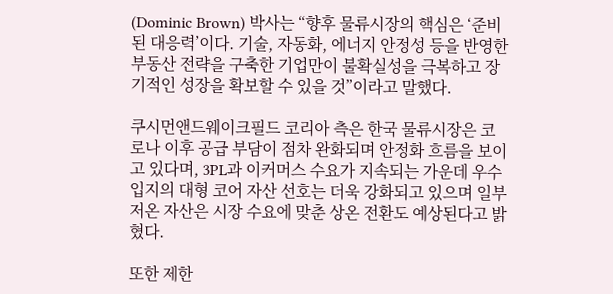(Dominic Brown) 박사는 “향후 물류시장의 핵심은 ‘준비된 대응력’이다. 기술, 자동화, 에너지 안정성 등을 반영한 부동산 전략을 구축한 기업만이 불확실성을 극복하고 장기적인 성장을 확보할 수 있을 것”이라고 말했다.

쿠시먼앤드웨이크필드 코리아 측은 한국 물류시장은 코로나 이후 공급 부담이 점차 완화되며 안정화 흐름을 보이고 있다며, 3PL과 이커머스 수요가 지속되는 가운데 우수 입지의 대형 코어 자산 선호는 더욱 강화되고 있으며 일부 저온 자산은 시장 수요에 맞춘 상온 전환도 예상된다고 밝혔다.

또한 제한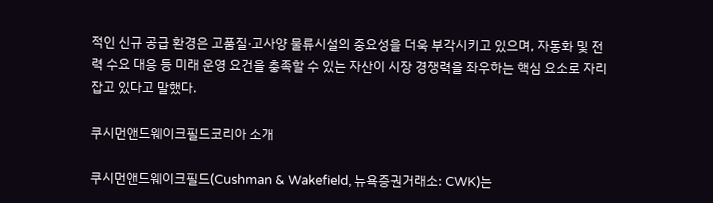적인 신규 공급 환경은 고품질·고사양 물류시설의 중요성을 더욱 부각시키고 있으며, 자동화 및 전력 수요 대응 등 미래 운영 요건을 충족할 수 있는 자산이 시장 경쟁력을 좌우하는 핵심 요소로 자리 잡고 있다고 말했다.

쿠시먼앤드웨이크필드코리아 소개

쿠시먼앤드웨이크필드(Cushman & Wakefield, 뉴욕증권거래소: CWK)는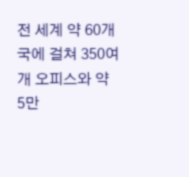전 세계 약 60개국에 걸쳐 350여 개 오피스와 약 5만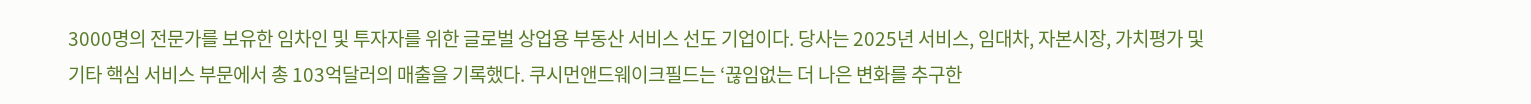3000명의 전문가를 보유한 임차인 및 투자자를 위한 글로벌 상업용 부동산 서비스 선도 기업이다. 당사는 2025년 서비스, 임대차, 자본시장, 가치평가 및 기타 핵심 서비스 부문에서 총 103억달러의 매출을 기록했다. 쿠시먼앤드웨이크필드는 ‘끊임없는 더 나은 변화를 추구한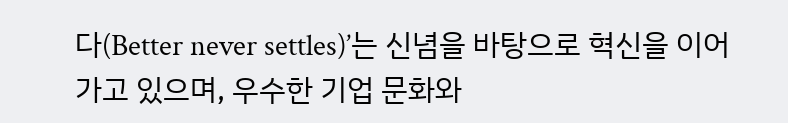다(Better never settles)’는 신념을 바탕으로 혁신을 이어가고 있으며, 우수한 기업 문화와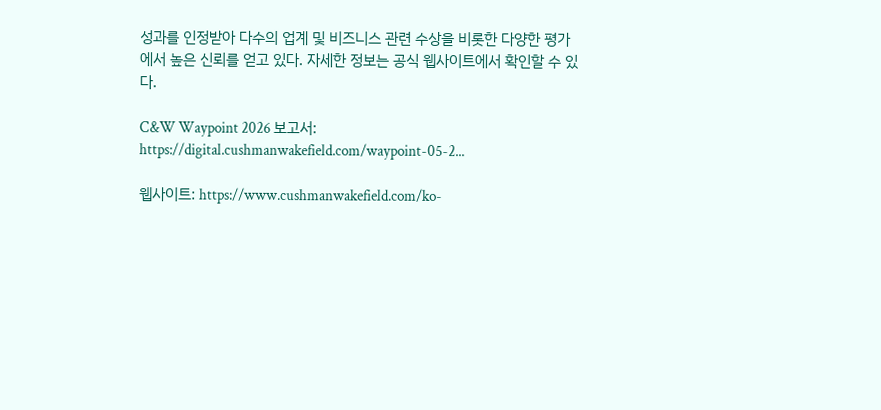성과를 인정받아 다수의 업계 및 비즈니스 관련 수상을 비롯한 다양한 평가에서 높은 신뢰를 얻고 있다. 자세한 정보는 공식 웹사이트에서 확인할 수 있다.

C&W Waypoint 2026 보고서: https://digital.cushmanwakefield.com/waypoint-05-2...

웹사이트: https://www.cushmanwakefield.com/ko-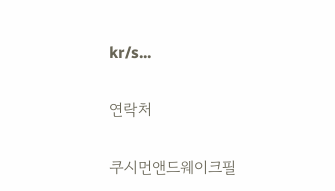kr/s...

연락처

쿠시먼앤드웨이크필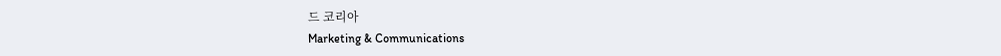드 코리아
Marketing & Communications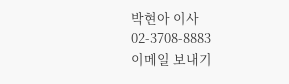박현아 이사
02-3708-8883
이메일 보내기